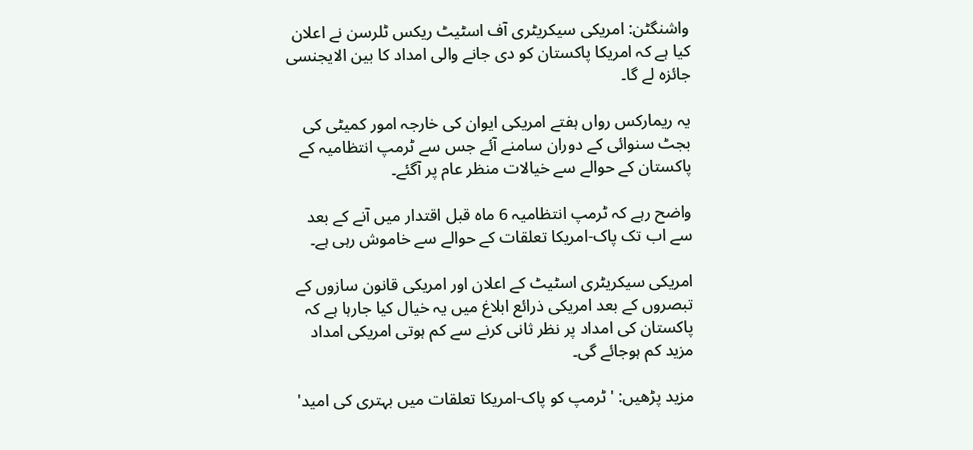واشنگٹن: امریکی سیکریٹری آف اسٹیٹ ریکس ٹلرسن نے اعلان کیا ہے کہ امریکا پاکستان کو دی جانے والی امداد کا بین الایجنسی جائزہ لے گا۔

یہ ریمارکس رواں ہفتے امریکی ایوان کی خارجہ امور کمیٹی کی بجٹ سنوائی کے دوران سامنے آئے جس سے ٹرمپ انتظامیہ کے پاکستان کے حوالے سے خیالات منظر عام پر آگئے۔

واضح رہے کہ ٹرمپ انتظامیہ 6 ماہ قبل اقتدار میں آنے کے بعد سے اب تک پاک-امریکا تعلقات کے حوالے سے خاموش رہی ہے۔

امریکی سیکریٹری اسٹیٹ کے اعلان اور امریکی قانون سازوں کے تبصروں کے بعد امریکی ذرائع ابلاغ میں یہ خیال کیا جارہا ہے کہ پاکستان کی امداد پر نظر ثانی کرنے سے کم ہوتی امریکی امداد مزید کم ہوجائے گی۔

مزید پڑھیں: 'ٹرمپ کو پاک-امریکا تعلقات میں بہتری کی امید'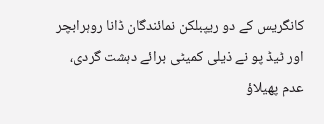کانگریس کے دو ریپبلکن نمائندگان ڈانا روہرابچر اور ٹیڈ پو نے ذیلی کمیٹی برائے دہشت گردی، عدم پھیلاؤ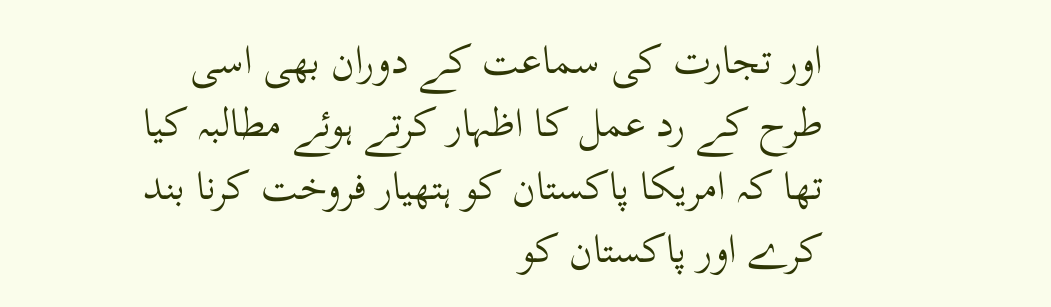اور تجارت کی سماعت کے دوران بھی اسی طرح کے رد عمل کا اظہار کرتے ہوئے مطالبہ کیا تھا کہ امریکا پاکستان کو ہتھیار فروخت کرنا بند کرے اور پاکستان کو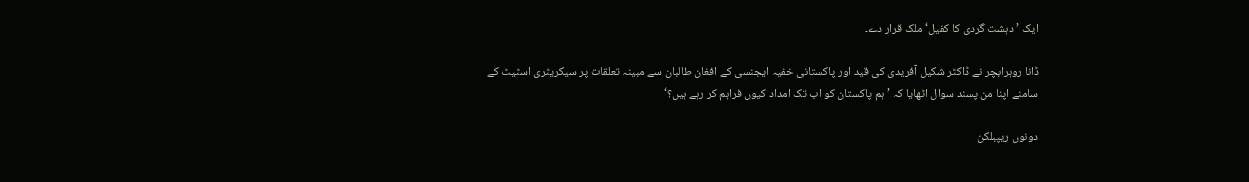ایک ’دہشت گردی کا کفیل‘ ملک قرار دے۔

ڈانا روہرابچر نے ڈاکٹر شکیل آفریدی کی قید اور پاکستانی خفیہ ایجنسی کے افغان طالبان سے مبینہ تعلقات پر سیکریٹری اسٹیٹ کے سامنے اپنا من پسند سوال اٹھایا کہ ’ہم پاکستان کو اب تک امداد کیوں فراہم کر رہے ہیں؟‘

دونوں ریپبلکن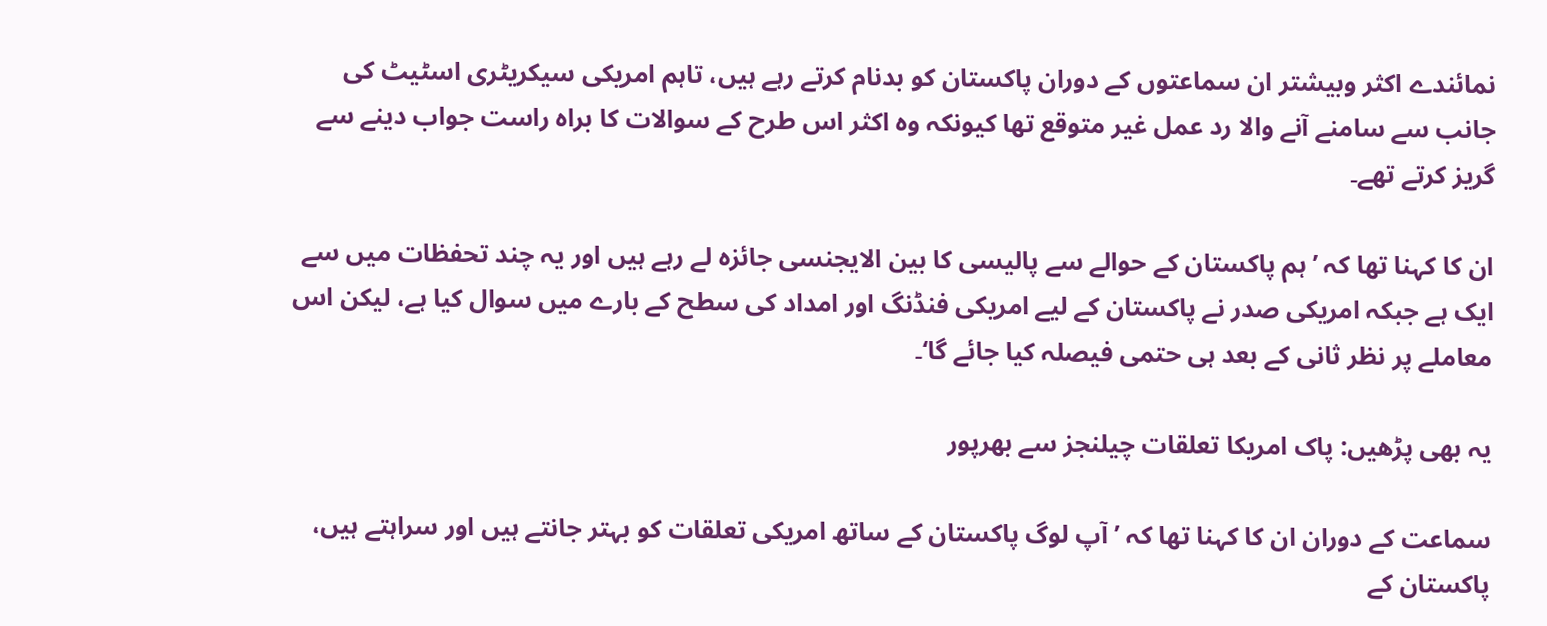نمائندے اکثر وبیشتر ان سماعتوں کے دوران پاکستان کو بدنام کرتے رہے ہیں، تاہم امریکی سیکریٹری اسٹیٹ کی جانب سے سامنے آنے والا رد عمل غیر متوقع تھا کیونکہ وہ اکثر اس طرح کے سوالات کا براہ راست جواب دینے سے گریز کرتے تھے۔

ان کا کہنا تھا کہ ’ہم پاکستان کے حوالے سے پالیسی کا بین الایجنسی جائزہ لے رہے ہیں اور یہ چند تحفظات میں سے ایک ہے جبکہ امریکی صدر نے پاکستان کے لیے امریکی فنڈنگ اور امداد کی سطح کے بارے میں سوال کیا ہے، لیکن اس معاملے پر نظر ثانی کے بعد ہی حتمی فیصلہ کیا جائے گا‘۔

یہ بھی پڑھیں: پاک امریکا تعلقات چیلنجز سے بھرپور

سماعت کے دوران ان کا کہنا تھا کہ ’آپ لوگ پاکستان کے ساتھ امریکی تعلقات کو بہتر جانتے ہیں اور سراہتے ہیں، پاکستان کے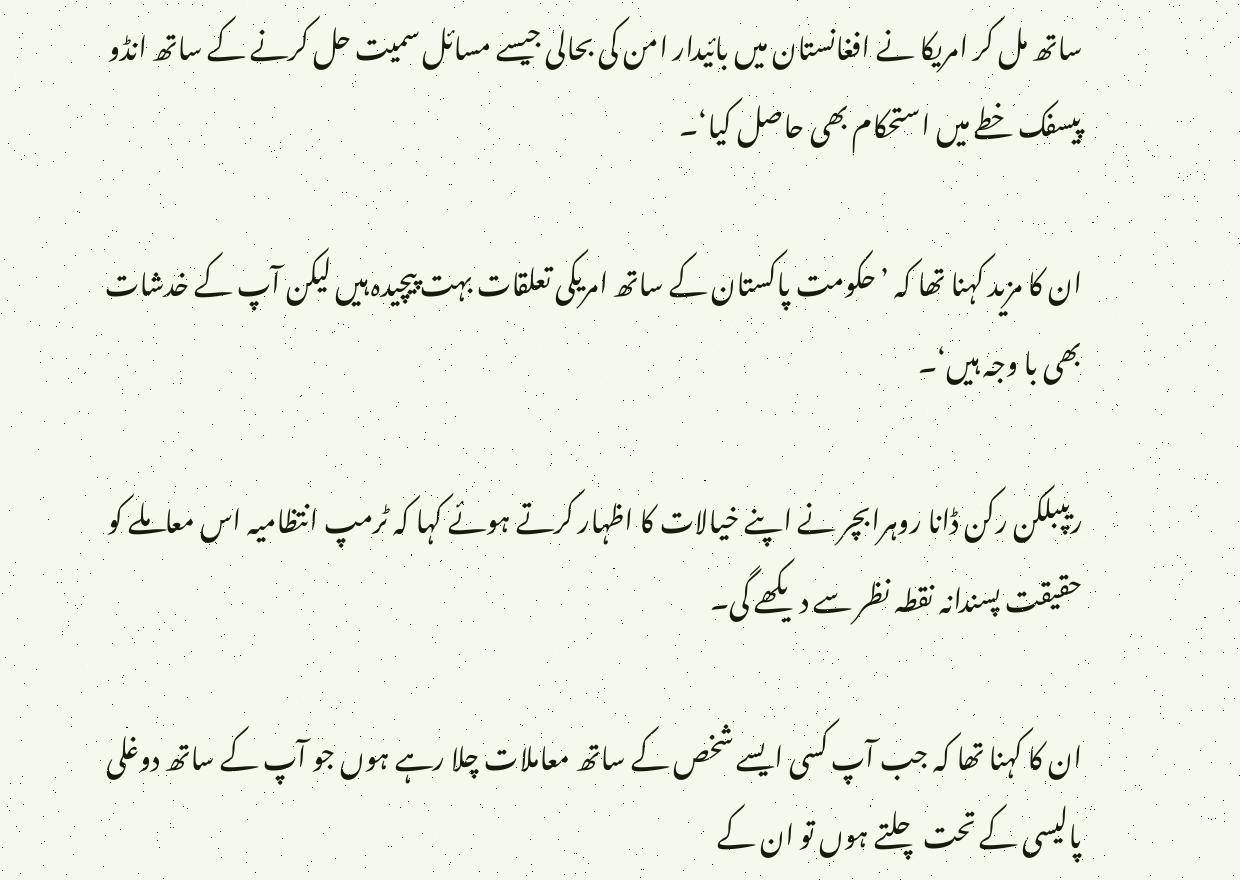ساتھ مل کر امریکا نے افغانستان میں بائیدار امن کی بحالی جیسے مسائل سمیت حل کرنے کے ساتھ انڈو پیسفک خطے میں استحکام بھی حاصل کیا‘۔

ان کا مزید کہنا تھا کہ ’حکومت پاکستان کے ساتھ امریکی تعلقات بہت پیچیدہ ہیں لیکن آپ کے خدشات بھی با وجہ ہیں‘۔

ریپبلکن رکن ڈانا روہرابچر نے اپنے خیالات کا اظہار کرتے ہوئے کہا کہ ٹرمپ انتظامیہ اس معاملے کو حقیقت پسندانہ نقطہ نظر سے دیکھے گی۔

ان کا کہنا تھا کہ جب آپ کسی ایسے شخص کے ساتھ معاملات چلا رہے ہوں جو آپ کے ساتھ دوغلی پالیسی کے تحت چلتے ہوں تو ان کے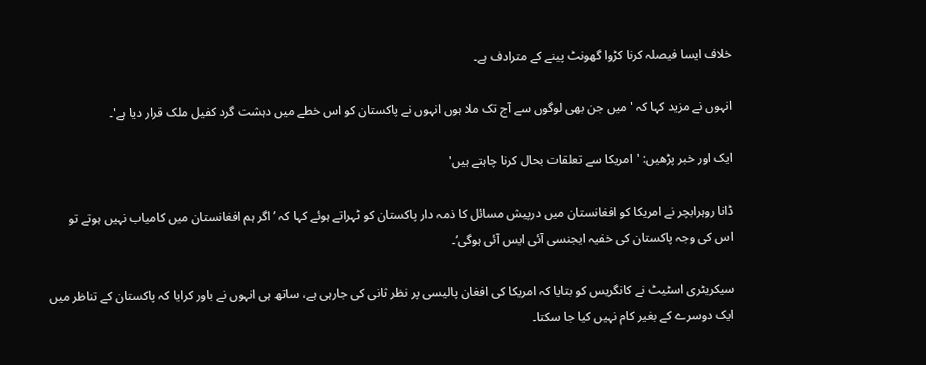خلاف ایسا فیصلہ کرنا کڑوا گھونٹ پینے کے مترادف ہے۔

انہوں نے مزید کہا کہ 'میں جن بھی لوگوں سے آج تک ملا ہوں انہوں نے پاکستان کو اس خطے میں دہشت گرد کفیل ملک قرار دیا ہے'۔

ایک اور خبر پڑھیں: 'امریکا سے تعلقات بحال کرنا چاہتے ہیں'

ڈانا روہرابچر نے امریکا کو افغانستان میں درپیش مسائل کا ذمہ دار پاکستان کو ٹہراتے ہوئے کہا کہ ’اگر ہم افغانستان میں کامیاب نہیں ہوتے تو اس کی وجہ پاکستان کی خفیہ ایجنسی آئی ایس آئی ہوگی‘۔

سیکریٹری اسٹیٹ نے کانگریس کو بتایا کہ امریکا کی افغان پالیسی پر نظر ثانی کی جارہی ہے، ساتھ ہی انہوں نے باور کرایا کہ پاکستان کے تناظر میں ایک دوسرے کے بغیر کام نہیں کیا جا سکتا۔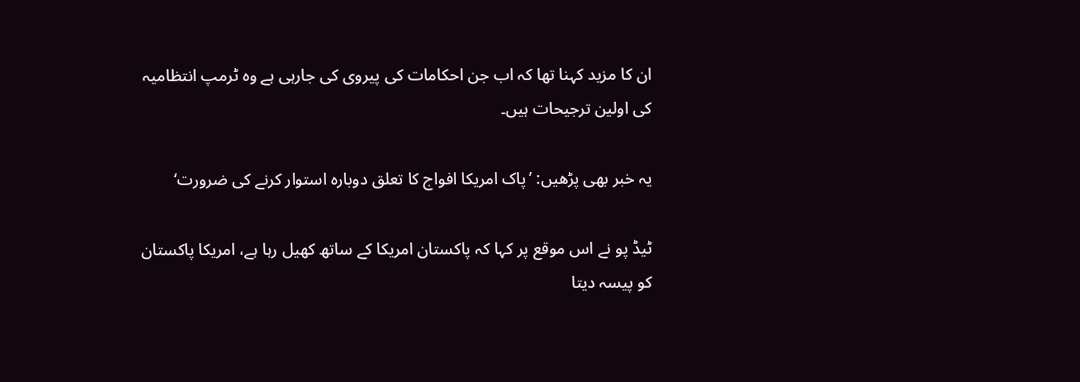ان کا مزید کہنا تھا کہ اب جن احکامات کی پیروی کی جارہی ہے وہ ٹرمپ انتظامیہ کی اولین ترجیحات ہیں۔

یہ خبر بھی پڑھیں: ’پاک امریکا افواج کا تعلق دوبارہ استوار کرنے کی ضرورت‘

ٹیڈ پو نے اس موقع پر کہا کہ پاکستان امریکا کے ساتھ کھیل رہا ہے، امریکا پاکستان کو پیسہ دیتا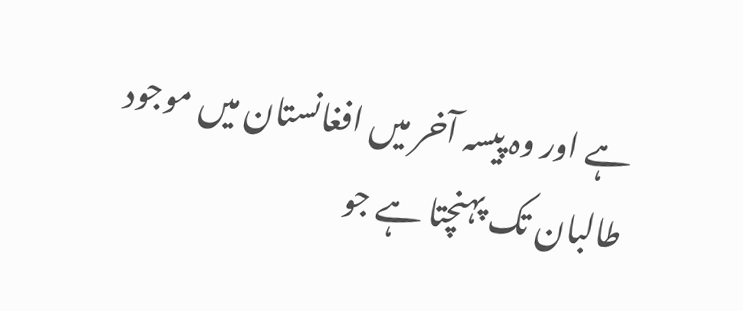ہے اور وہ پیسہ آخر میں افغانستان میں موجود طالبان تک پہنچتا ہے جو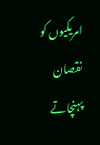امریکیوں کو نقصان پہنچاتے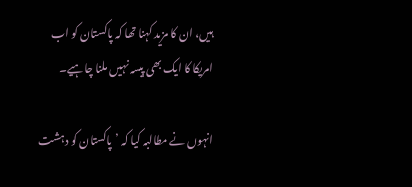ہیں، ان کا مزید کہنا تھا کہ پاکستان کو اب امریکا کا ایک بھی پیسہ نہیں ملنا چاہیے۔

انہوں نے مطالبہ کیا کہ ’پاکستان کو دہشت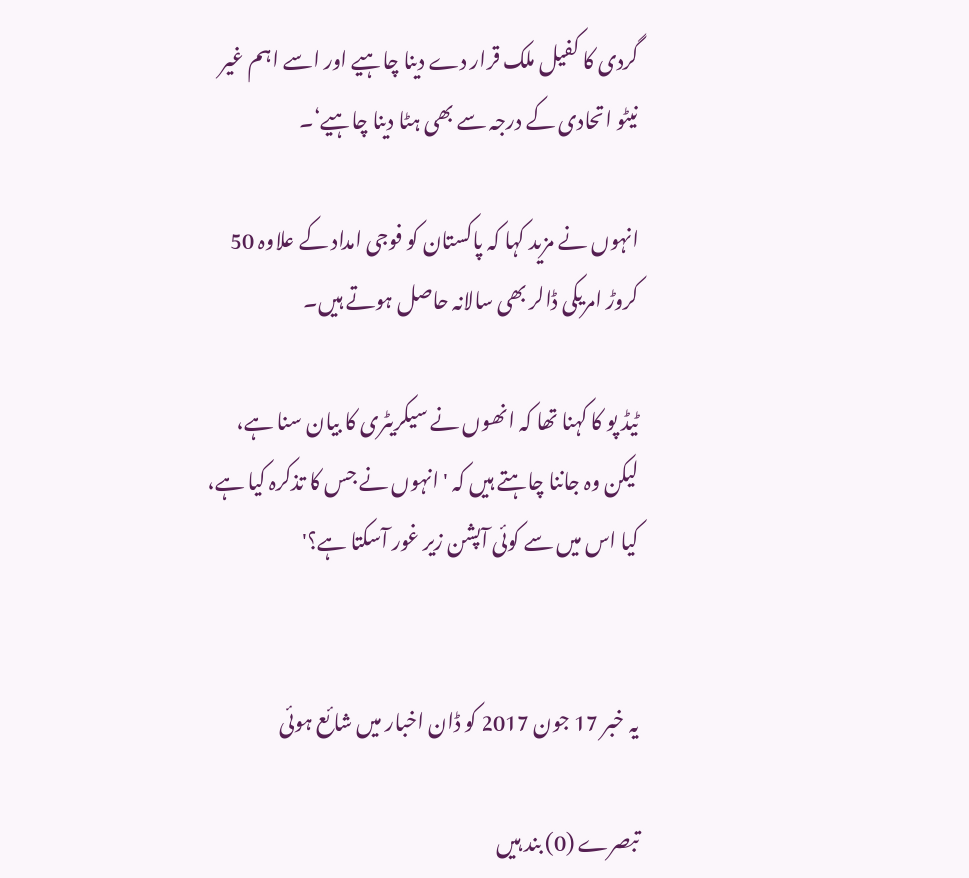گردی کا کفیل ملک قرار دے دینا چاہیے اور اسے اہم غیر نیٹو اتحادی کے درجہ سے بھی ہٹا دینا چاہیے‘۔

انہوں نے مزید کہا کہ پاکستان کو فوجی امداد کے علاوہ 50 کروڑ امریکی ڈالر بھی سالانہ حاصل ہوتے ہیں۔

ٹیڈ پو کا کہنا تھا کہ انھوں نے سیکریٹری کا بیان سنا ہے، لیکن وہ جاننا چاہتے ہیں کہ 'انہوں نے جس کا تذکرہ کیا ہے، کیا اس میں سے کوئی آپشن زیر غور آسکتا ہے؟'


یہ خبر 17 جون 2017 کو ڈان اخبار میں شائع ہوئی

تبصرے (0) بند ہیں